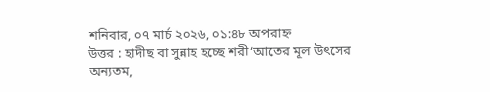শনিবার, ০৭ মার্চ ২০২৬, ০১:৪৮ অপরাহ্ন
উত্তর : হাদীছ বা সুন্নাহ হচ্ছে শরী‘আতের মূল উৎসের অন্যতম,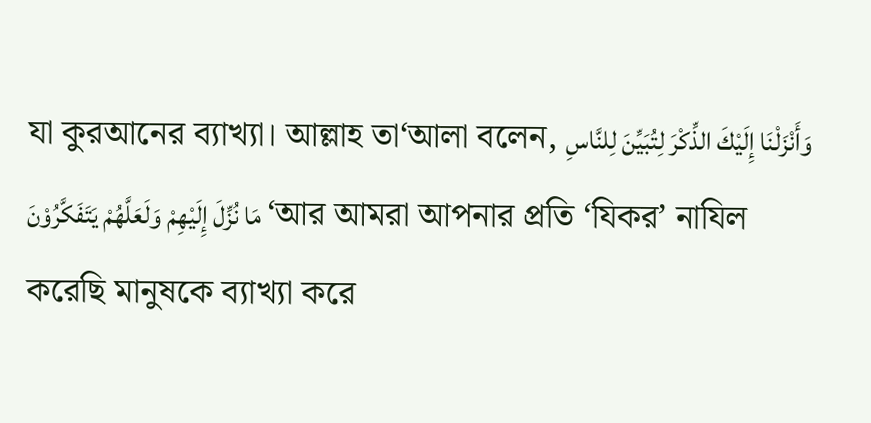যা কুরআনের ব্যাখ্যা। আল্লাহ তা‘আলা বলেন, وَأَنْزَلْنَا إِلَيْكَ الذِّكْرَ لِتُبَيِّنَ لِلنَّاسِ مَا نُزِّلَ إِلَيْهِمْ وَلَعَلَّهُمْ يَتَفَكَّرُوْنَ ‘আর আমরা আপনার প্রতি ‘যিকর’ নাযিল করেছি মানুষকে ব্যাখ্যা করে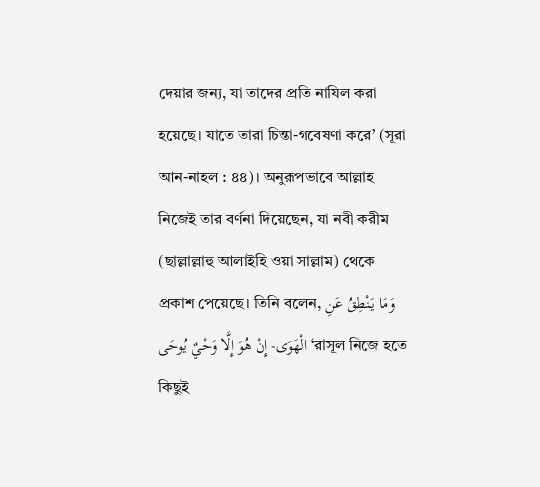দেয়ার জন্য, যা তাদের প্রতি নাযিল করা হয়েছে। যাতে তারা চিন্তা-গবেষণা করে’ (সূরা আন-নাহল : ৪৪)। অনুরূপভাবে আল্লাহ নিজেই তার বর্ণনা দিয়েছেন, যা নবী করীম (ছাল্লাল্লাহু আলাইহি ওয়া সাল্লাম) থেকে প্রকাশ পেয়েছে। তিনি বলেন, وَمَا يَنْطِقُ عَنِ الْهَوَى- إِنْ هُوَ إِلَّا وَحْيٌ يُوحَى ‘রাসূল নিজে হতে কিছুই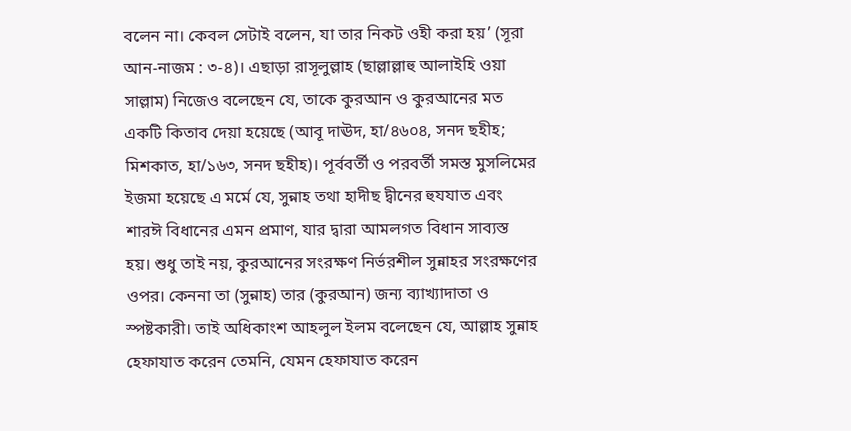বলেন না। কেবল সেটাই বলেন, যা তার নিকট ওহী করা হয়’ (সূরা আন-নাজম : ৩-৪)। এছাড়া রাসূলুল্লাহ (ছাল্লাল্লাহু আলাইহি ওয়া সাল্লাম) নিজেও বলেছেন যে, তাকে কুরআন ও কুরআনের মত একটি কিতাব দেয়া হয়েছে (আবূ দাঊদ, হা/৪৬০৪, সনদ ছহীহ; মিশকাত, হা/১৬৩, সনদ ছহীহ)। পূর্ববর্তী ও পরবর্তী সমস্ত মুসলিমের ইজমা হয়েছে এ মর্মে যে, সুন্নাহ তথা হাদীছ দ্বীনের হুযযাত এবং শারঈ বিধানের এমন প্রমাণ, যার দ্বারা আমলগত বিধান সাব্যস্ত হয়। শুধু তাই নয়, কুরআনের সংরক্ষণ নির্ভরশীল সুন্নাহর সংরক্ষণের ওপর। কেননা তা (সুন্নাহ) তার (কুরআন) জন্য ব্যাখ্যাদাতা ও স্পষ্টকারী। তাই অধিকাংশ আহলুল ইলম বলেছেন যে, আল্লাহ সুন্নাহ হেফাযাত করেন তেমনি, যেমন হেফাযাত করেন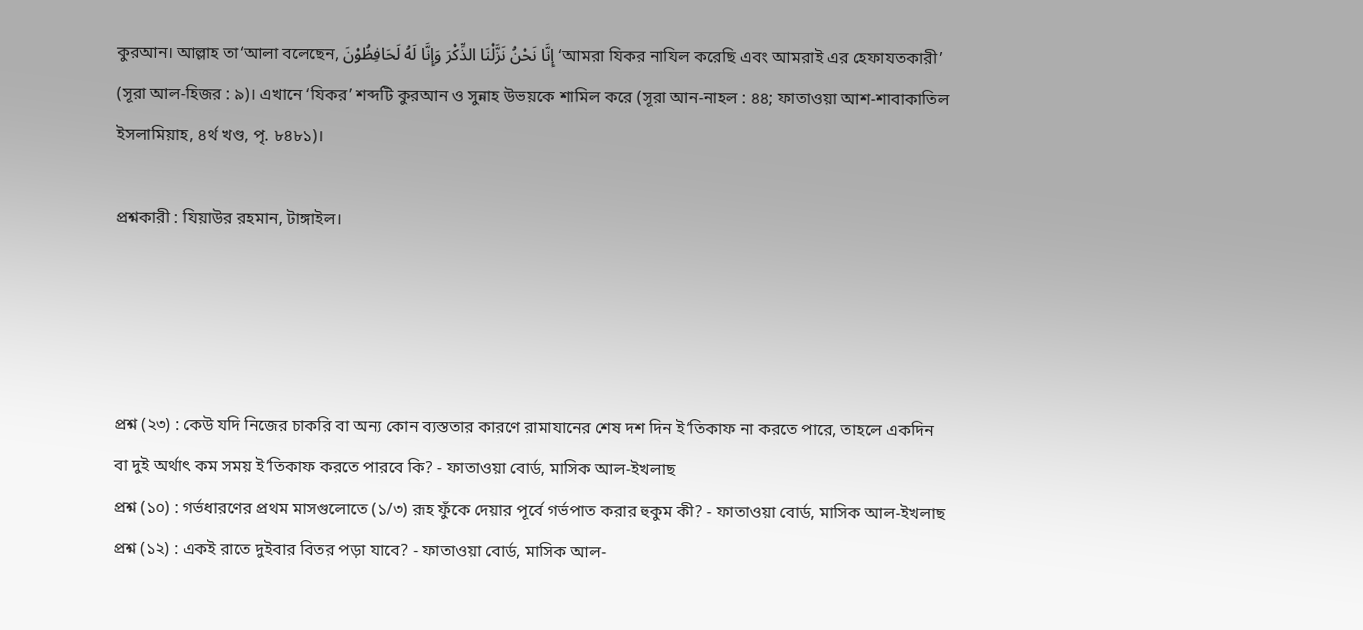কুরআন। আল্লাহ তা‘আলা বলেছেন, إِنَّا نَحْنُ نَزَّلْنَا الذِّكْرَ وَإِنَّا لَهُ لَحَافِظُوْنَ ‘আমরা যিকর নাযিল করেছি এবং আমরাই এর হেফাযতকারী’ (সূরা আল-হিজর : ৯)। এখানে ‘যিকর’ শব্দটি কুরআন ও সুন্নাহ উভয়কে শামিল করে (সূরা আন-নাহল : ৪৪; ফাতাওয়া আশ-শাবাকাতিল ইসলামিয়াহ, ৪র্থ খণ্ড, পৃ. ৮৪৮১)।

প্রশ্নকারী : যিয়াউর রহমান, টাঙ্গাইল।




প্রশ্ন (২৩) : কেউ যদি নিজের চাকরি বা অন্য কোন ব্যস্ততার কারণে রামাযানের শেষ দশ দিন ই‘তিকাফ না করতে পারে, তাহলে একদিন বা দুই অর্থাৎ কম সময় ই‘তিকাফ করতে পারবে কি? - ফাতাওয়া বোর্ড, মাসিক আল-ইখলাছ
প্রশ্ন (১০) : গর্ভধারণের প্রথম মাসগুলোতে (১/৩) রূহ ফুঁকে দেয়ার পূর্বে গর্ভপাত করার হুকুম কী? - ফাতাওয়া বোর্ড, মাসিক আল-ইখলাছ
প্রশ্ন (১২) : একই রাতে দুইবার বিতর পড়া যাবে? - ফাতাওয়া বোর্ড, মাসিক আল-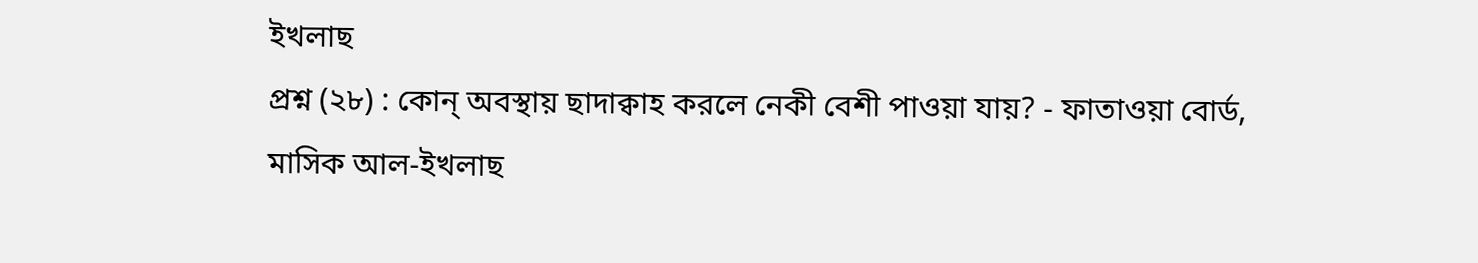ইখলাছ
প্রশ্ন (২৮) : কোন্ অবস্থায় ছাদাক্বাহ করলে নেকী বেশী পাওয়া যায়? - ফাতাওয়া বোর্ড, মাসিক আল-ইখলাছ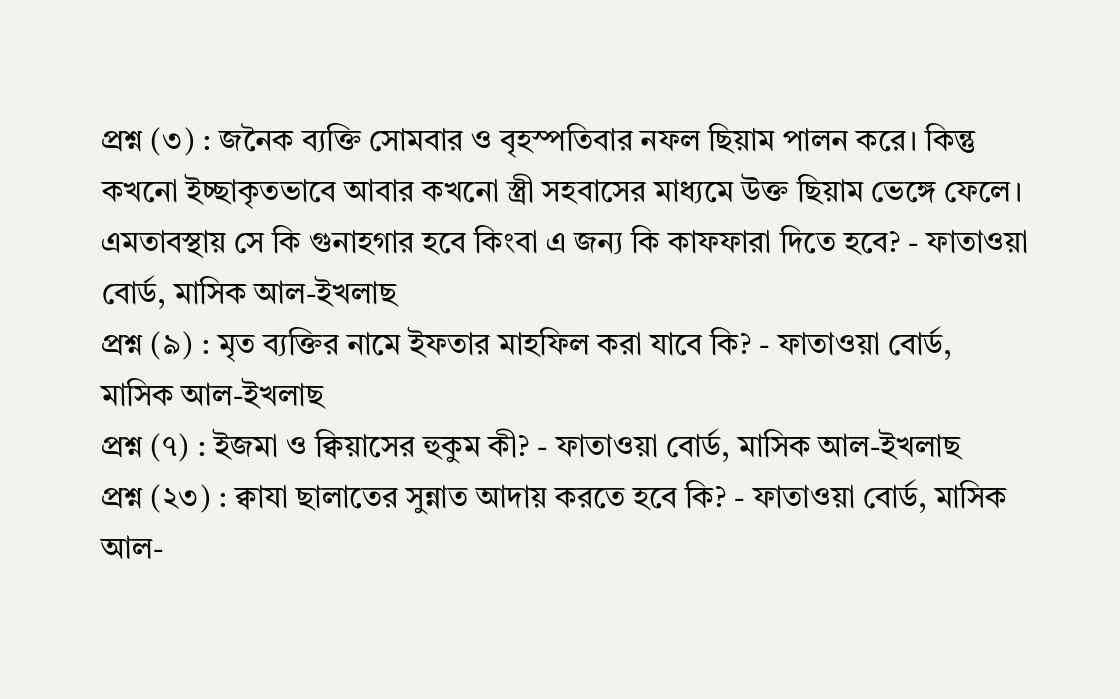প্রশ্ন (৩) : জনৈক ব্যক্তি সোমবার ও বৃহস্পতিবার নফল ছিয়াম পালন করে। কিন্তু কখনো ইচ্ছাকৃতভাবে আবার কখনো স্ত্রী সহবাসের মাধ্যমে উক্ত ছিয়াম ভেঙ্গে ফেলে। এমতাবস্থায় সে কি গুনাহগার হবে কিংবা এ জন্য কি কাফফারা দিতে হবে? - ফাতাওয়া বোর্ড, মাসিক আল-ইখলাছ
প্রশ্ন (৯) : মৃত ব্যক্তির নামে ইফতার মাহফিল করা যাবে কি? - ফাতাওয়া বোর্ড, মাসিক আল-ইখলাছ
প্রশ্ন (৭) : ইজমা ও ক্বিয়াসের হুকুম কী? - ফাতাওয়া বোর্ড, মাসিক আল-ইখলাছ
প্রশ্ন (২৩) : ক্বাযা ছালাতের সুন্নাত আদায় করতে হবে কি? - ফাতাওয়া বোর্ড, মাসিক আল-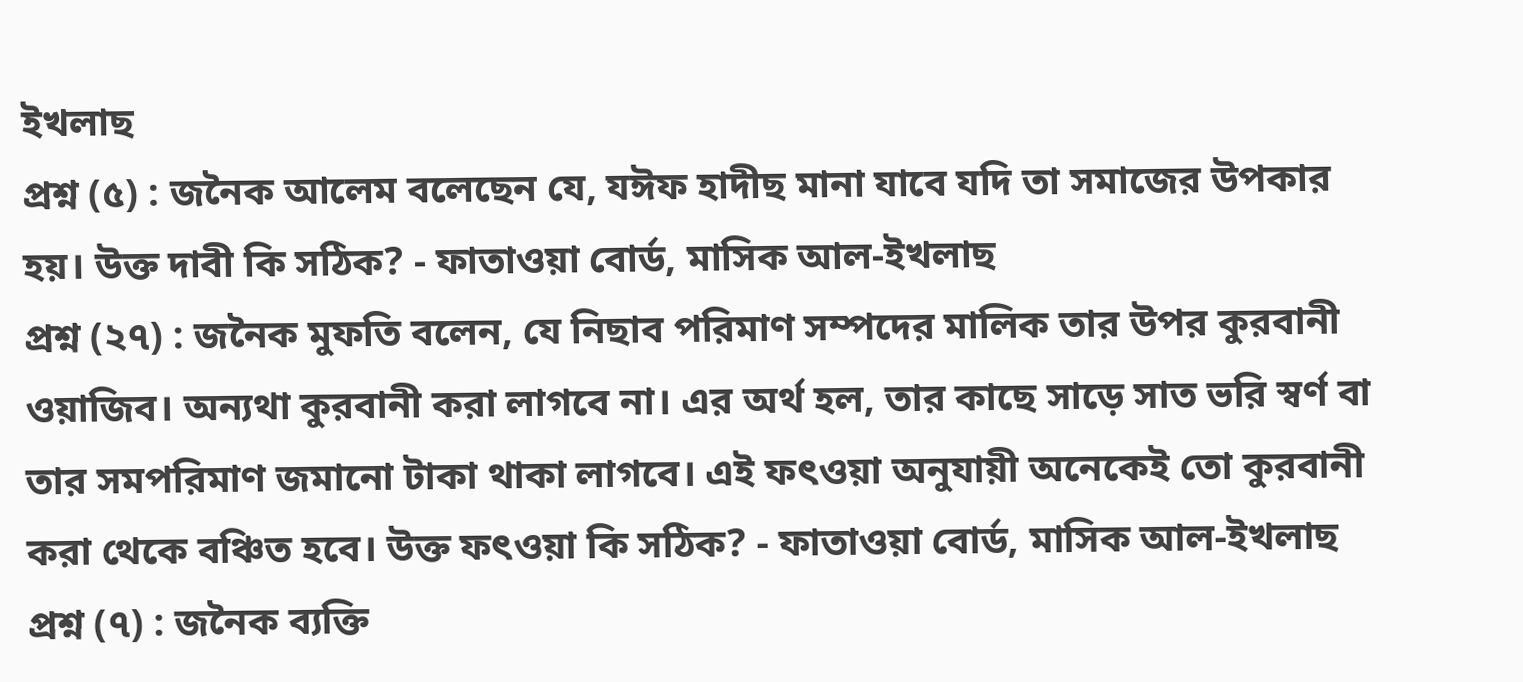ইখলাছ
প্রশ্ন (৫) : জনৈক আলেম বলেছেন যে, যঈফ হাদীছ মানা যাবে যদি তা সমাজের উপকার হয়। উক্ত দাবী কি সঠিক? - ফাতাওয়া বোর্ড, মাসিক আল-ইখলাছ
প্রশ্ন (২৭) : জনৈক মুফতি বলেন, যে নিছাব পরিমাণ সম্পদের মালিক তার উপর কুরবানী ওয়াজিব। অন্যথা কুরবানী করা লাগবে না। এর অর্থ হল, তার কাছে সাড়ে সাত ভরি স্বর্ণ বা তার সমপরিমাণ জমানো টাকা থাকা লাগবে। এই ফৎওয়া অনুযায়ী অনেকেই তো কুরবানী করা থেকে বঞ্চিত হবে। উক্ত ফৎওয়া কি সঠিক? - ফাতাওয়া বোর্ড, মাসিক আল-ইখলাছ
প্রশ্ন (৭) : জনৈক ব্যক্তি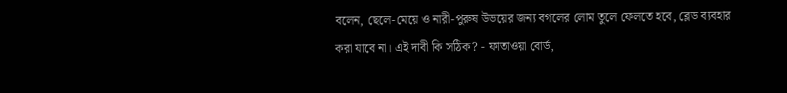বলেন, ছেলে-মেয়ে ও নারী-পুরুষ উভয়ের জন্য বগলের লোম তুলে ফেলতে হবে, ব্লেড ব্যবহার করা যাবে না। এই দাবী কি সঠিক? - ফাতাওয়া বোর্ড,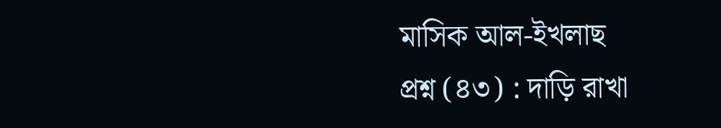মাসিক আল-ইখলাছ
প্রশ্ন (৪৩) : দাড়ি রাখা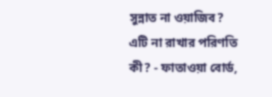সুন্নাত না ওয়াজিব? এটি না রাখার পরিণতি কী? - ফাতাওয়া বোর্ড,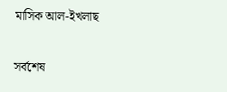মাসিক আল-ইখলাছ

সর্বশেষ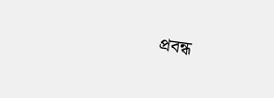প্রবন্ধ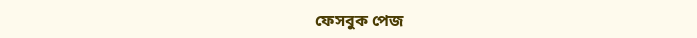ফেসবুক পেজ